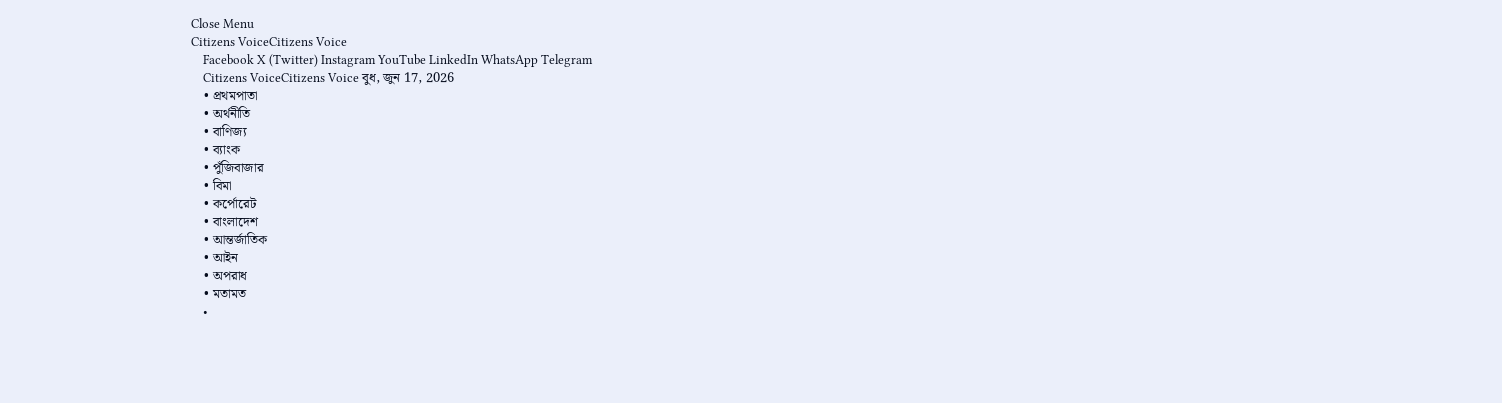Close Menu
Citizens VoiceCitizens Voice
    Facebook X (Twitter) Instagram YouTube LinkedIn WhatsApp Telegram
    Citizens VoiceCitizens Voice বুধ, জুন 17, 2026
    • প্রথমপাতা
    • অর্থনীতি
    • বাণিজ্য
    • ব্যাংক
    • পুঁজিবাজার
    • বিমা
    • কর্পোরেট
    • বাংলাদেশ
    • আন্তর্জাতিক
    • আইন
    • অপরাধ
    • মতামত
    •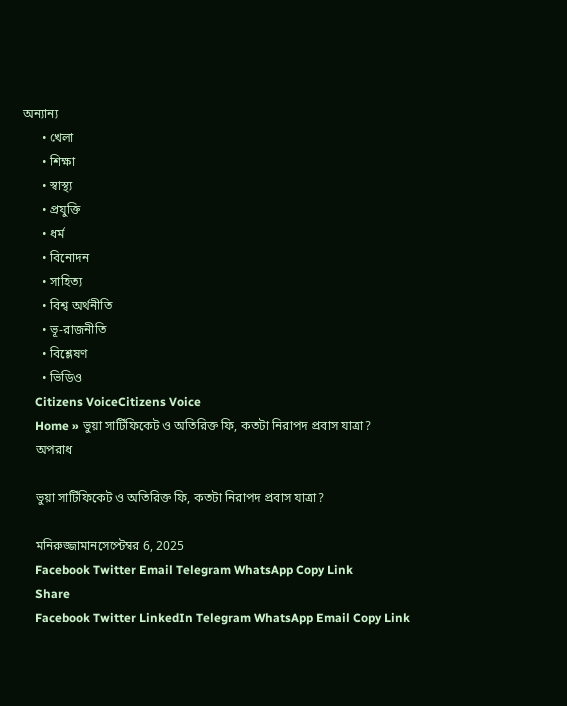অন্যান্য
      • খেলা
      • শিক্ষা
      • স্বাস্থ্য
      • প্রযুক্তি
      • ধর্ম
      • বিনোদন
      • সাহিত্য
      • বিশ্ব অর্থনীতি
      • ভূ-রাজনীতি
      • বিশ্লেষণ
      • ভিডিও
    Citizens VoiceCitizens Voice
    Home » ভুয়া সার্টিফিকেট ও অতিরিক্ত ফি, কতটা নিরাপদ প্রবাস যাত্রা?
    অপরাধ

    ভুয়া সার্টিফিকেট ও অতিরিক্ত ফি, কতটা নিরাপদ প্রবাস যাত্রা?

    মনিরুজ্জামানসেপ্টেম্বর 6, 2025
    Facebook Twitter Email Telegram WhatsApp Copy Link
    Share
    Facebook Twitter LinkedIn Telegram WhatsApp Email Copy Link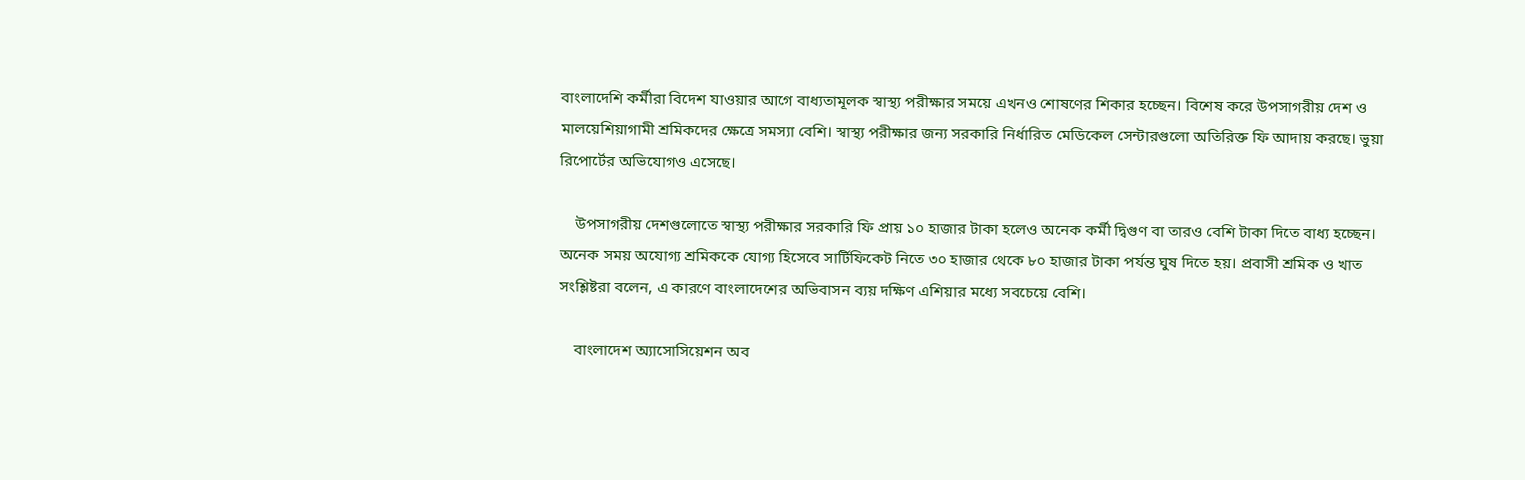বাংলাদেশি কর্মীরা বিদেশ যাওয়ার আগে বাধ্যতামূলক স্বাস্থ্য পরীক্ষার সময়ে এখনও শোষণের শিকার হচ্ছেন। বিশেষ করে উপসাগরীয় দেশ ও মালয়েশিয়াগামী শ্রমিকদের ক্ষেত্রে সমস্যা বেশি। স্বাস্থ্য পরীক্ষার জন্য সরকারি নির্ধারিত মেডিকেল সেন্টারগুলো অতিরিক্ত ফি আদায় করছে। ভুয়া রিপোর্টের অভিযোগও এসেছে।

    উপসাগরীয় দেশগুলোতে স্বাস্থ্য পরীক্ষার সরকারি ফি প্রায় ১০ হাজার টাকা হলেও অনেক কর্মী দ্বিগুণ বা তারও বেশি টাকা দিতে বাধ্য হচ্ছেন। অনেক সময় অযোগ্য শ্রমিককে যোগ্য হিসেবে সার্টিফিকেট নিতে ৩০ হাজার থেকে ৮০ হাজার টাকা পর্যন্ত ঘুষ দিতে হয়। প্রবাসী শ্রমিক ও খাত সংশ্লিষ্টরা বলেন, এ কারণে বাংলাদেশের অভিবাসন ব্যয় দক্ষিণ এশিয়ার মধ্যে সবচেয়ে বেশি।

    বাংলাদেশ অ্যাসোসিয়েশন অব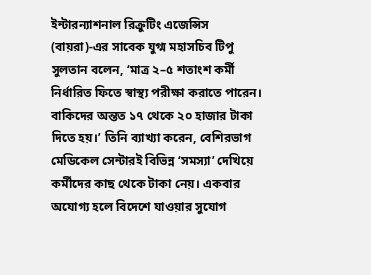ইন্টারন্যাশনাল রিক্রুটিং এজেন্সিস (বায়রা)-এর সাবেক যুগ্ম মহাসচিব টিপু সুলতান বলেন, ‘মাত্র ২–৫ শতাংশ কর্মী নির্ধারিত ফিতে স্বাস্থ্য পরীক্ষা করাতে পারেন। বাকিদের অন্তত ১৭ থেকে ২০ হাজার টাকা দিতে হয়।’ তিনি ব্যাখ্যা করেন, বেশিরভাগ মেডিকেল সেন্টারই বিভিন্ন ‘সমস্যা’ দেখিয়ে কর্মীদের কাছ থেকে টাকা নেয়। একবার অযোগ্য হলে বিদেশে যাওয়ার সুযোগ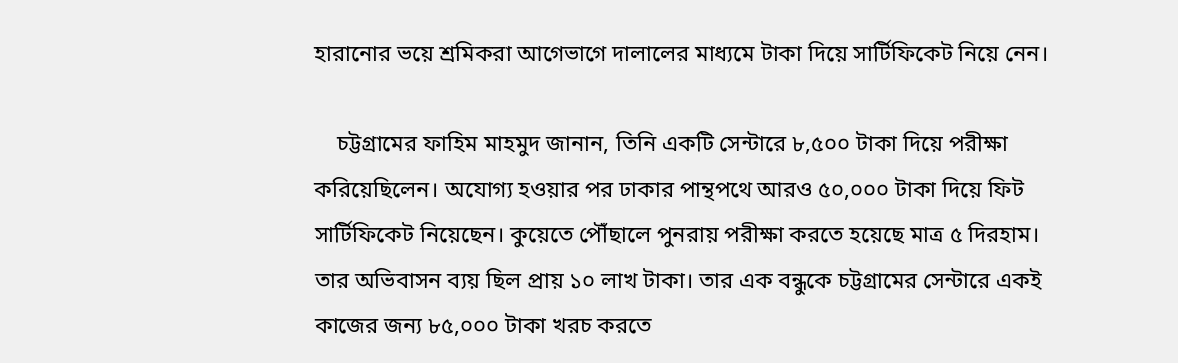হারানোর ভয়ে শ্রমিকরা আগেভাগে দালালের মাধ্যমে টাকা দিয়ে সার্টিফিকেট নিয়ে নেন।

    চট্টগ্রামের ফাহিম মাহমুদ জানান, তিনি একটি সেন্টারে ৮,৫০০ টাকা দিয়ে পরীক্ষা করিয়েছিলেন। অযোগ্য হওয়ার পর ঢাকার পান্থপথে আরও ৫০,০০০ টাকা দিয়ে ফিট সার্টিফিকেট নিয়েছেন। কুয়েতে পৌঁছালে পুনরায় পরীক্ষা করতে হয়েছে মাত্র ৫ দিরহাম। তার অভিবাসন ব্যয় ছিল প্রায় ১০ লাখ টাকা। তার এক বন্ধুকে চট্টগ্রামের সেন্টারে একই কাজের জন্য ৮৫,০০০ টাকা খরচ করতে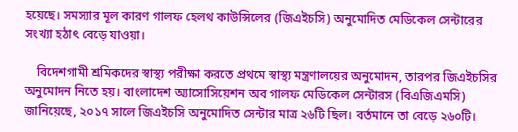হয়েছে। সমস্যার মূল কারণ গালফ হেলথ কাউন্সিলের (জিএইচসি) অনুমোদিত মেডিকেল সেন্টারের সংখ্যা হঠাৎ বেড়ে যাওয়া।

    বিদেশগামী শ্রমিকদের স্বাস্থ্য পরীক্ষা করতে প্রথমে স্বাস্থ্য মন্ত্রণালয়ের অনুমোদন, তারপর জিএইচসির অনুমোদন নিতে হয়। বাংলাদেশ অ্যাসোসিয়েশন অব গালফ মেডিকেল সেন্টারস (বিএজিএমসি) জানিয়েছে, ২০১৭ সালে জিএইচসি অনুমোদিত সেন্টার মাত্র ২৬টি ছিল। বর্তমানে তা বেড়ে ২৬০টি।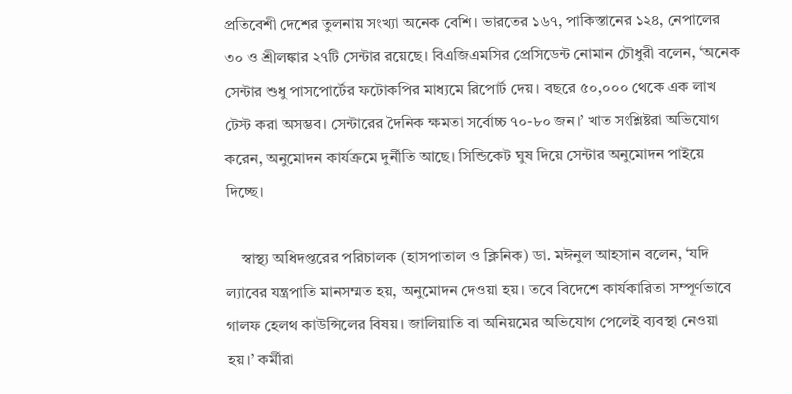প্রতিবেশী দেশের তুলনায় সংখ্যা অনেক বেশি। ভারতের ১৬৭, পাকিস্তানের ১২৪, নেপালের ৩০ ও শ্রীলঙ্কার ২৭টি সেন্টার রয়েছে। বিএজিএমসির প্রেসিডেন্ট নোমান চৌধুরী বলেন, ‘অনেক সেন্টার শুধু পাসপোর্টের ফটোকপির মাধ্যমে রিপোর্ট দেয়। বছরে ৫০,০০০ থেকে এক লাখ টেস্ট করা অসম্ভব। সেন্টারের দৈনিক ক্ষমতা সর্বোচ্চ ৭০-৮০ জন।’ খাত সংশ্লিষ্টরা অভিযোগ করেন, অনুমোদন কার্যক্রমে দুর্নীতি আছে। সিন্ডিকেট ঘুষ দিয়ে সেন্টার অনুমোদন পাইয়ে দিচ্ছে।

    স্বাস্থ্য অধিদপ্তরের পরিচালক (হাসপাতাল ও ক্লিনিক) ডা. মঈনুল আহসান বলেন, ‘যদি ল্যাবের যন্ত্রপাতি মানসম্মত হয়, অনুমোদন দেওয়া হয়। তবে বিদেশে কার্যকারিতা সম্পূর্ণভাবে গালফ হেলথ কাউন্সিলের বিষয়। জালিয়াতি বা অনিয়মের অভিযোগ পেলেই ব্যবস্থা নেওয়া হয়।’ কর্মীরা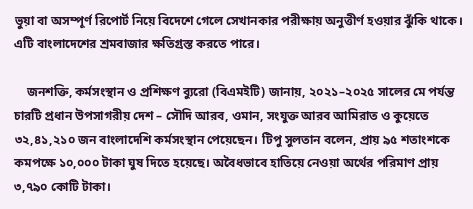ভুয়া বা অসম্পূর্ণ রিপোর্ট নিয়ে বিদেশে গেলে সেখানকার পরীক্ষায় অনুত্তীর্ণ হওয়ার ঝুঁকি থাকে। এটি বাংলাদেশের শ্রমবাজার ক্ষতিগ্রস্ত করতে পারে।

    জনশক্তি, কর্মসংস্থান ও প্রশিক্ষণ ব্যুরো (বিএমইটি) জানায়, ২০২১–২০২৫ সালের মে পর্যন্ত চারটি প্রধান উপসাগরীয় দেশ – সৌদি আরব, ওমান, সংযুক্ত আরব আমিরাত ও কুয়েতে ৩২,৪১,২১০ জন বাংলাদেশি কর্মসংস্থান পেয়েছেন। টিপু সুলতান বলেন, প্রায় ৯৫ শতাংশকে কমপক্ষে ১০,০০০ টাকা ঘুষ দিতে হয়েছে। অবৈধভাবে হাতিয়ে নেওয়া অর্থের পরিমাণ প্রায় ৩,৭৯০ কোটি টাকা।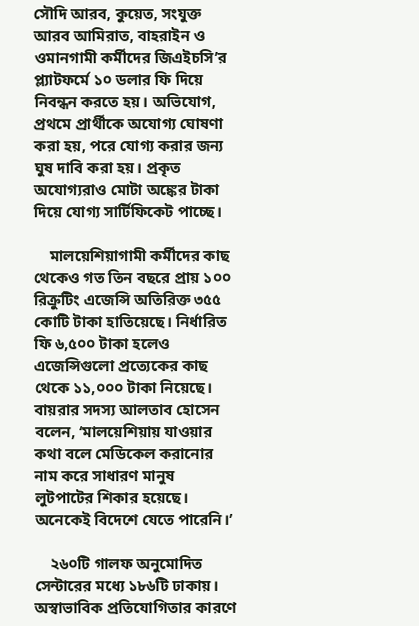সৌদি আরব, কুয়েত, সংযুক্ত আরব আমিরাত, বাহরাইন ও ওমানগামী কর্মীদের জিএইচসি’র প্ল্যাটফর্মে ১০ ডলার ফি দিয়ে নিবন্ধন করতে হয়। অভিযোগ, প্রথমে প্রার্থীকে অযোগ্য ঘোষণা করা হয়, পরে যোগ্য করার জন্য ঘুষ দাবি করা হয়। প্রকৃত অযোগ্যরাও মোটা অঙ্কের টাকা দিয়ে যোগ্য সার্টিফিকেট পাচ্ছে।

    মালয়েশিয়াগামী কর্মীদের কাছ থেকেও গত তিন বছরে প্রায় ১০০ রিক্রুটিং এজেন্সি অতিরিক্ত ৩৫৫ কোটি টাকা হাতিয়েছে। নির্ধারিত ফি ৬,৫০০ টাকা হলেও এজেন্সিগুলো প্রত্যেকের কাছ থেকে ১১,০০০ টাকা নিয়েছে। বায়রার সদস্য আলতাব হোসেন বলেন, ‘মালয়েশিয়ায় যাওয়ার কথা বলে মেডিকেল করানোর নাম করে সাধারণ মানুষ লুটপাটের শিকার হয়েছে। অনেকেই বিদেশে যেতে পারেনি।’

    ২৬০টি গালফ অনুমোদিত সেন্টারের মধ্যে ১৮৬টি ঢাকায়। অস্বাভাবিক প্রতিযোগিতার কারণে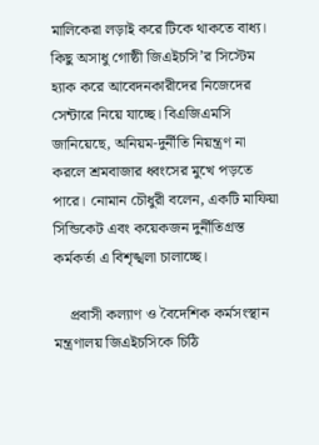মালিকেরা লড়াই করে টিকে থাকতে বাধ্য। কিছু অসাধু গোষ্ঠী জিএইচসি’র সিস্টেম হ্যাক করে আবেদনকারীদের নিজেদের সেন্টারে নিয়ে যাচ্ছে। বিএজিএমসি জানিয়েছে, অনিয়ম-দুর্নীতি নিয়ন্ত্রণ না করলে শ্রমবাজার ধ্বংসের মুখে পড়তে পারে। নোমান চৌধুরী বলেন, একটি মাফিয়া সিন্ডিকেট এবং কয়েকজন দুর্নীতিগ্রস্ত কর্মকর্তা এ বিশৃঙ্খলা চালাচ্ছে।

    প্রবাসী কল্যাণ ও বৈদেশিক কর্মসংস্থান মন্ত্রণালয় জিএইচসিকে চিঠি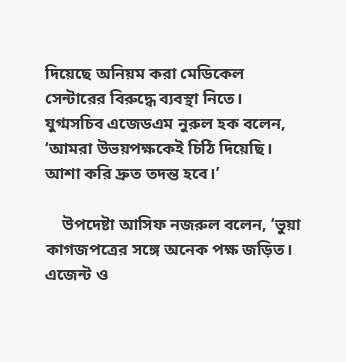দিয়েছে অনিয়ম করা মেডিকেল সেন্টারের বিরুদ্ধে ব্যবস্থা নিতে। যুগ্মসচিব এজেডএম নুরুল হক বলেন, ‘আমরা উভয়পক্ষকেই চিঠি দিয়েছি। আশা করি দ্রুত তদন্ত হবে।’

    উপদেষ্টা আসিফ নজরুল বলেন, ‘ভুয়া কাগজপত্রের সঙ্গে অনেক পক্ষ জড়িত। এজেন্ট ও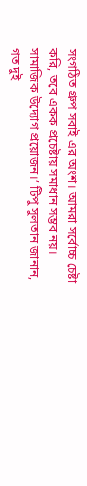সংগঠিত গ্রুপ সবাই এর অংশ। আমরা সর্বোচ্চ চেষ্টা করি, তবে একক প্রচেষ্টায় সমাধান সম্ভব নয়। সামাজিক উদ্যোগ প্রয়োজন।’ টিপু সুলতান জানান, গত দুই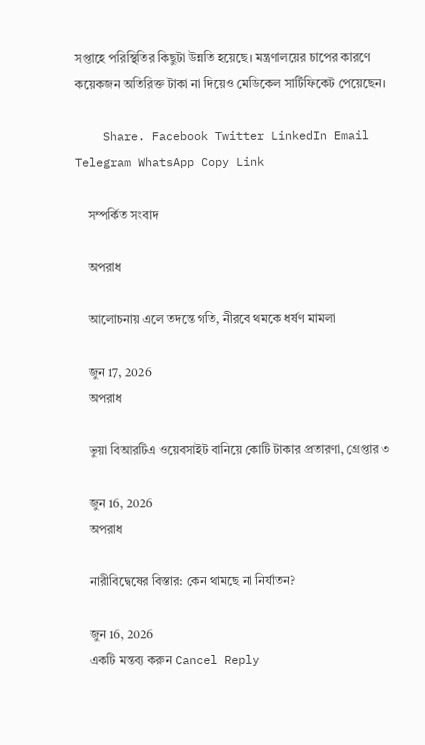সপ্তাহে পরিস্থিতির কিছুটা উন্নতি হয়েছে। মন্ত্রণালয়ের চাপের কারণে কয়েকজন অতিরিক্ত টাকা না দিয়েও মেডিকেল সার্টিফিকেট পেয়েছেন।

    Share. Facebook Twitter LinkedIn Email Telegram WhatsApp Copy Link

    সম্পর্কিত সংবাদ

    অপরাধ

    আলোচনায় এলে তদন্তে গতি, নীরবে থমকে ধর্ষণ মামলা

    জুন 17, 2026
    অপরাধ

    ভুয়া বিআরটিএ ওয়েবসাইট বানিয়ে কোটি টাকার প্রতারণা, গ্রেপ্তার ৩

    জুন 16, 2026
    অপরাধ

    নারীবিদ্বেষের বিস্তার: কেন থামছে না নির্যাতন?

    জুন 16, 2026
    একটি মন্তব্য করুন Cancel Reply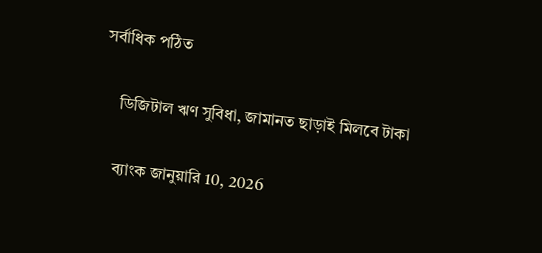সর্বাধিক পঠিত

    ডিজিটাল ঋণ সুবিধা, জামানত ছাড়াই মিলবে টাকা

    ব্যাংক জানুয়ারি 10, 2026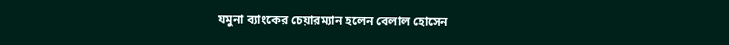যমুনা ব্যাংকের চেয়ারম্যান হলেন বেলাল হোসেন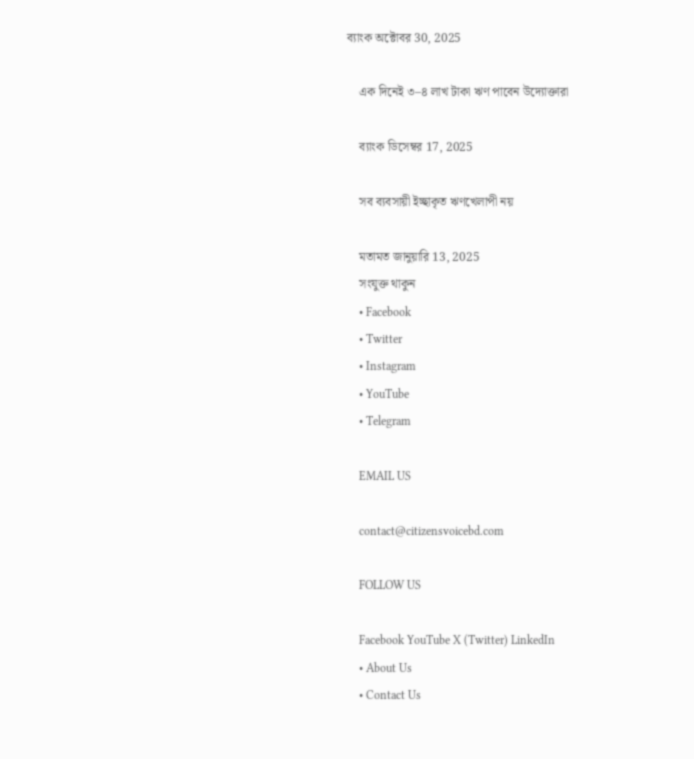ব্যাংক অক্টোবর 30, 2025

    এক দিনেই ৩–৪ লাখ টাকা ঋণ পাবেন উদ্যোক্তারা

    ব্যাংক ডিসেম্বর 17, 2025

    সব ব্যবসায়ী ইচ্ছাকৃত ঋণখেলাপী নয়

    মতামত জানুয়ারি 13, 2025
    সংযুক্ত থাকুন
    • Facebook
    • Twitter
    • Instagram
    • YouTube
    • Telegram

    EMAIL US

    contact@citizensvoicebd.com

    FOLLOW US

    Facebook YouTube X (Twitter) LinkedIn
    • About Us
    • Contact Us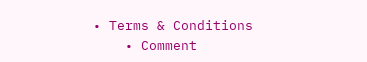• Terms & Conditions
    • Comment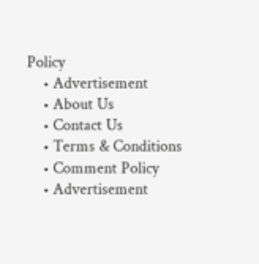Policy
    • Advertisement
    • About Us
    • Contact Us
    • Terms & Conditions
    • Comment Policy
    • Advertisement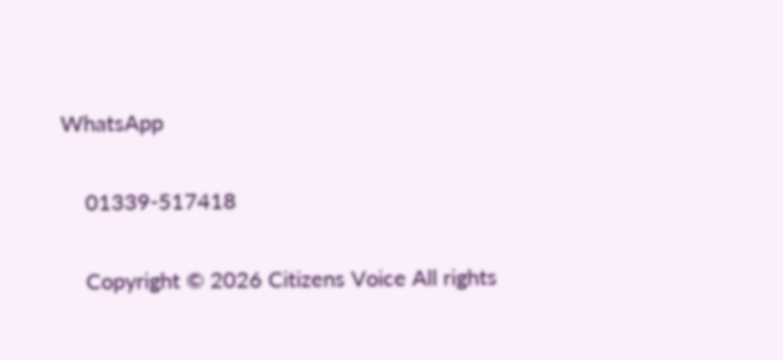WhatsApp

    01339-517418

    Copyright © 2026 Citizens Voice All rights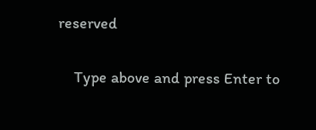reserved

    Type above and press Enter to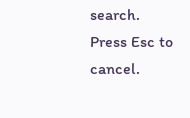search. Press Esc to cancel.